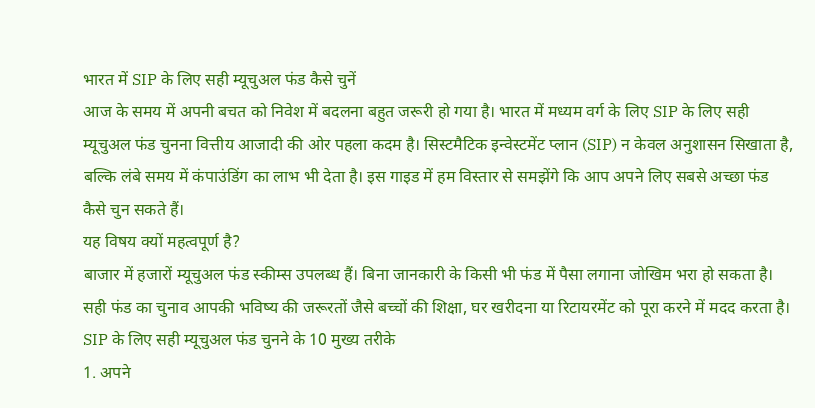भारत में SIP के लिए सही म्यूचुअल फंड कैसे चुनें
आज के समय में अपनी बचत को निवेश में बदलना बहुत जरूरी हो गया है। भारत में मध्यम वर्ग के लिए SIP के लिए सही म्यूचुअल फंड चुनना वित्तीय आजादी की ओर पहला कदम है। सिस्टमैटिक इन्वेस्टमेंट प्लान (SIP) न केवल अनुशासन सिखाता है, बल्कि लंबे समय में कंपाउंडिंग का लाभ भी देता है। इस गाइड में हम विस्तार से समझेंगे कि आप अपने लिए सबसे अच्छा फंड कैसे चुन सकते हैं।
यह विषय क्यों महत्वपूर्ण है?
बाजार में हजारों म्यूचुअल फंड स्कीम्स उपलब्ध हैं। बिना जानकारी के किसी भी फंड में पैसा लगाना जोखिम भरा हो सकता है। सही फंड का चुनाव आपकी भविष्य की जरूरतों जैसे बच्चों की शिक्षा, घर खरीदना या रिटायरमेंट को पूरा करने में मदद करता है।
SIP के लिए सही म्यूचुअल फंड चुनने के 10 मुख्य तरीके
1. अपने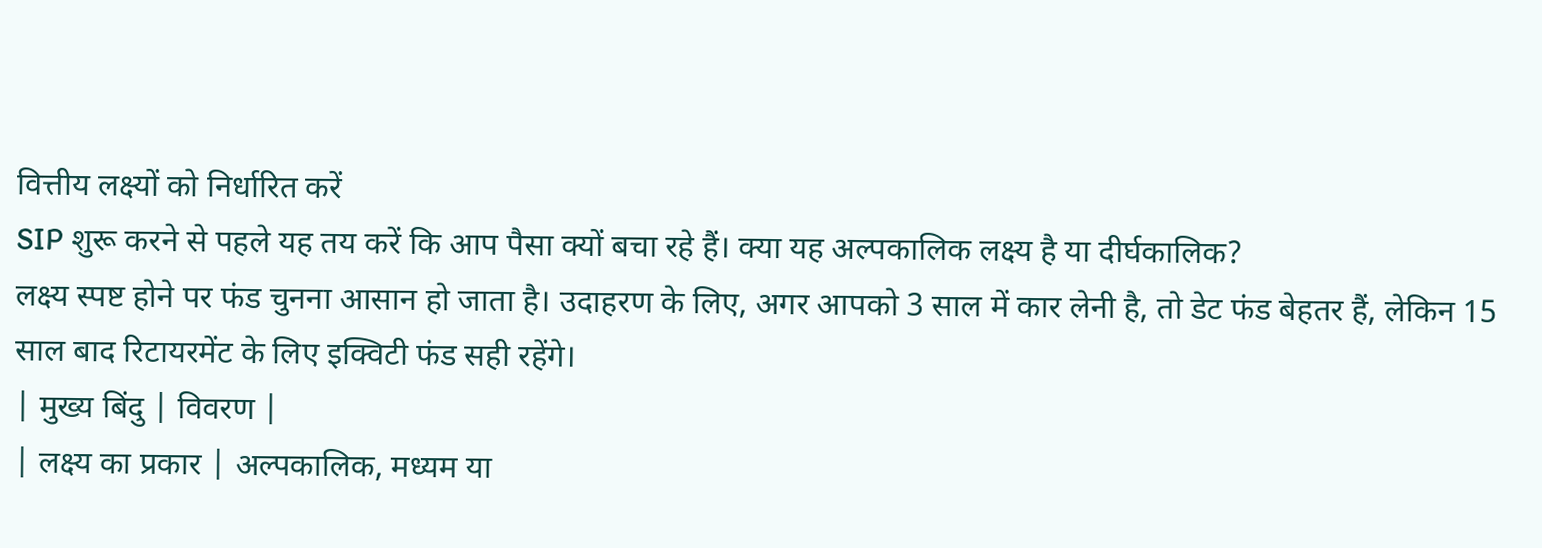वित्तीय लक्ष्यों को निर्धारित करें
SIP शुरू करने से पहले यह तय करें कि आप पैसा क्यों बचा रहे हैं। क्या यह अल्पकालिक लक्ष्य है या दीर्घकालिक?
लक्ष्य स्पष्ट होने पर फंड चुनना आसान हो जाता है। उदाहरण के लिए, अगर आपको 3 साल में कार लेनी है, तो डेट फंड बेहतर हैं, लेकिन 15 साल बाद रिटायरमेंट के लिए इक्विटी फंड सही रहेंगे।
| मुख्य बिंदु | विवरण |
| लक्ष्य का प्रकार | अल्पकालिक, मध्यम या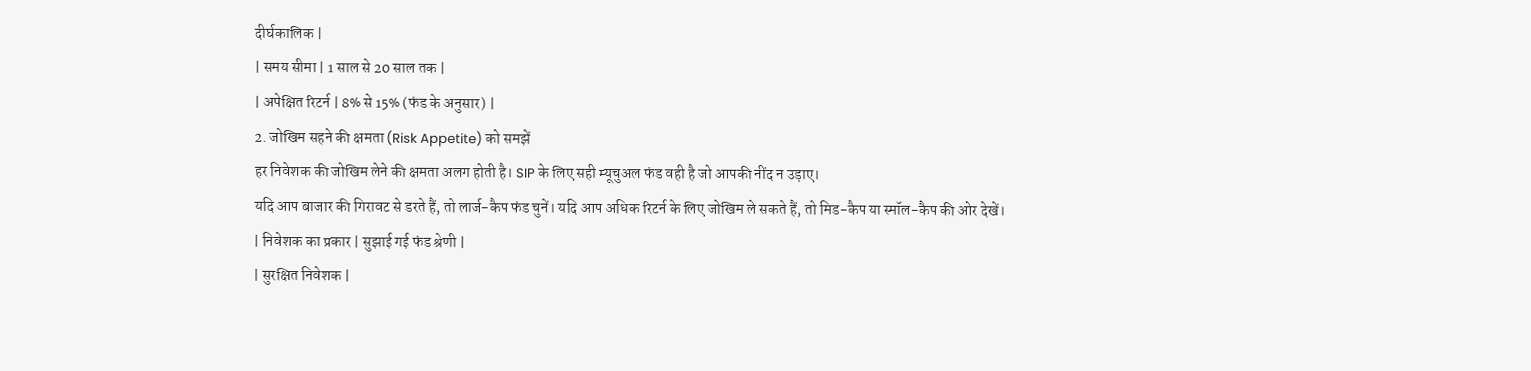दीर्घकालिक |
| समय सीमा | 1 साल से 20 साल तक |
| अपेक्षित रिटर्न | 8% से 15% (फंड के अनुसार) |
2. जोखिम सहने की क्षमता (Risk Appetite) को समझें
हर निवेशक की जोखिम लेने की क्षमता अलग होती है। SIP के लिए सही म्यूचुअल फंड वही है जो आपकी नींद न उड़ाए।
यदि आप बाजार की गिरावट से डरते हैं, तो लार्ज-कैप फंड चुनें। यदि आप अधिक रिटर्न के लिए जोखिम ले सकते हैं, तो मिड-कैप या स्मॉल-कैप की ओर देखें।
| निवेशक का प्रकार | सुझाई गई फंड श्रेणी |
| सुरक्षित निवेशक |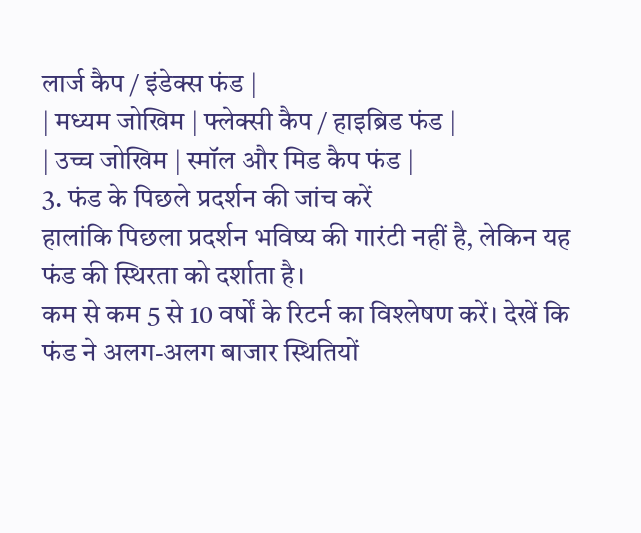लार्ज कैप / इंडेक्स फंड |
| मध्यम जोखिम | फ्लेक्सी कैप / हाइब्रिड फंड |
| उच्च जोखिम | स्मॉल और मिड कैप फंड |
3. फंड के पिछले प्रदर्शन की जांच करें
हालांकि पिछला प्रदर्शन भविष्य की गारंटी नहीं है, लेकिन यह फंड की स्थिरता को दर्शाता है।
कम से कम 5 से 10 वर्षों के रिटर्न का विश्लेषण करें। देखें कि फंड ने अलग-अलग बाजार स्थितियों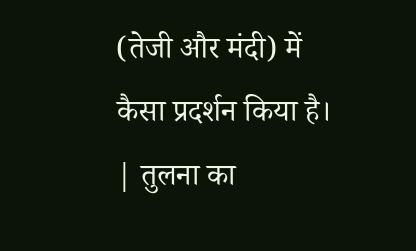(तेजी और मंदी) में कैसा प्रदर्शन किया है।
| तुलना का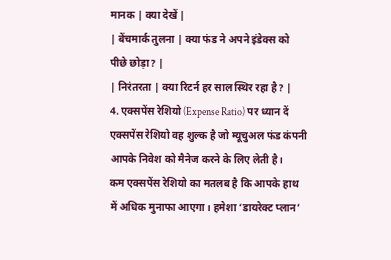मानक | क्या देखें |
| बेंचमार्क तुलना | क्या फंड ने अपने इंडेक्स को पीछे छोड़ा? |
| निरंतरता | क्या रिटर्न हर साल स्थिर रहा है? |
4. एक्सपेंस रेशियो (Expense Ratio) पर ध्यान दें
एक्सपेंस रेशियो वह शुल्क है जो म्यूचुअल फंड कंपनी आपके निवेश को मैनेज करने के लिए लेती है।
कम एक्सपेंस रेशियो का मतलब है कि आपके हाथ में अधिक मुनाफा आएगा। हमेशा ‘डायरेक्ट प्लान’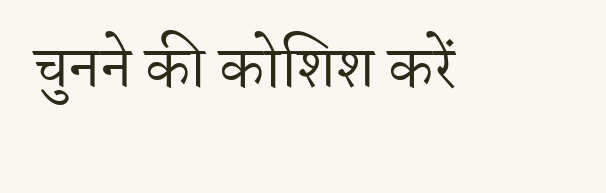चुनने की कोशिश करें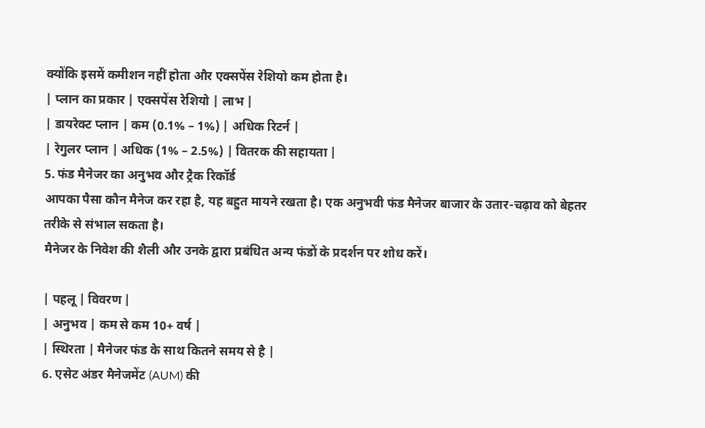क्योंकि इसमें कमीशन नहीं होता और एक्सपेंस रेशियो कम होता है।
| प्लान का प्रकार | एक्सपेंस रेशियो | लाभ |
| डायरेक्ट प्लान | कम (0.1% – 1%) | अधिक रिटर्न |
| रेगुलर प्लान | अधिक (1% – 2.5%) | वितरक की सहायता |
5. फंड मैनेजर का अनुभव और ट्रैक रिकॉर्ड
आपका पैसा कौन मैनेज कर रहा है, यह बहुत मायने रखता है। एक अनुभवी फंड मैनेजर बाजार के उतार-चढ़ाव को बेहतर तरीके से संभाल सकता है।
मैनेजर के निवेश की शैली और उनके द्वारा प्रबंधित अन्य फंडों के प्रदर्शन पर शोध करें।

| पहलू | विवरण |
| अनुभव | कम से कम 10+ वर्ष |
| स्थिरता | मैनेजर फंड के साथ कितने समय से है |
6. एसेट अंडर मैनेजमेंट (AUM) की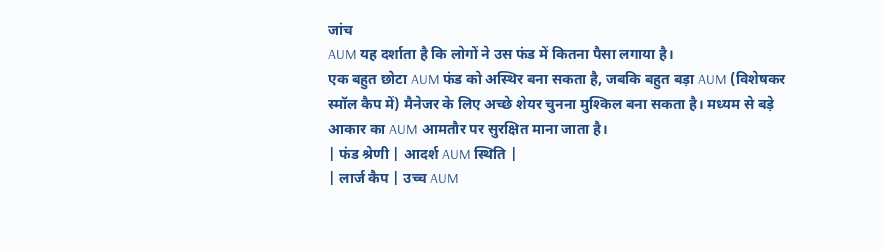जांच
AUM यह दर्शाता है कि लोगों ने उस फंड में कितना पैसा लगाया है।
एक बहुत छोटा AUM फंड को अस्थिर बना सकता है, जबकि बहुत बड़ा AUM (विशेषकर स्मॉल कैप में) मैनेजर के लिए अच्छे शेयर चुनना मुश्किल बना सकता है। मध्यम से बड़े आकार का AUM आमतौर पर सुरक्षित माना जाता है।
| फंड श्रेणी | आदर्श AUM स्थिति |
| लार्ज कैप | उच्च AUM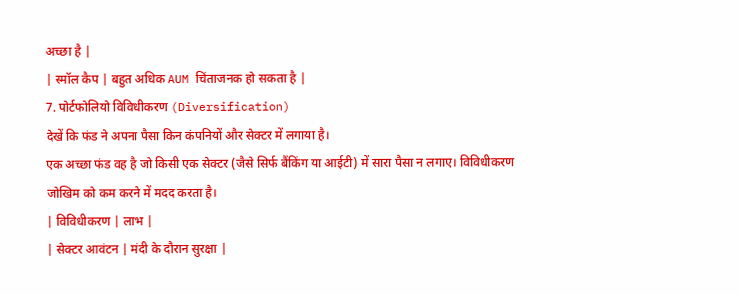अच्छा है |
| स्मॉल कैप | बहुत अधिक AUM चिंताजनक हो सकता है |
7. पोर्टफोलियो विविधीकरण (Diversification)
देखें कि फंड ने अपना पैसा किन कंपनियों और सेक्टर में लगाया है।
एक अच्छा फंड वह है जो किसी एक सेक्टर (जैसे सिर्फ बैंकिंग या आईटी) में सारा पैसा न लगाए। विविधीकरण जोखिम को कम करने में मदद करता है।
| विविधीकरण | लाभ |
| सेक्टर आवंटन | मंदी के दौरान सुरक्षा |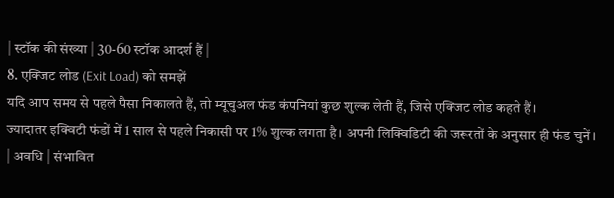| स्टॉक की संख्या | 30-60 स्टॉक आदर्श हैं |
8. एक्जिट लोड (Exit Load) को समझें
यदि आप समय से पहले पैसा निकालते हैं, तो म्यूचुअल फंड कंपनियां कुछ शुल्क लेती हैं, जिसे एक्जिट लोड कहते हैं।
ज्यादातर इक्विटी फंडों में 1 साल से पहले निकासी पर 1% शुल्क लगता है। अपनी लिक्विडिटी की जरूरतों के अनुसार ही फंड चुनें।
| अवधि | संभावित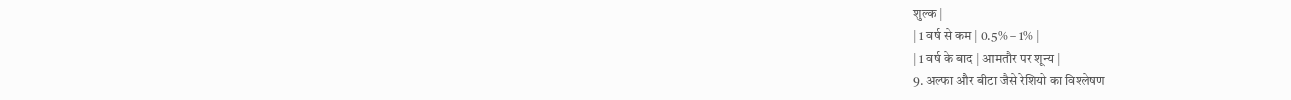शुल्क |
| 1 वर्ष से कम | 0.5% – 1% |
| 1 वर्ष के बाद | आमतौर पर शून्य |
9. अल्फा और बीटा जैसे रेशियो का विश्लेषण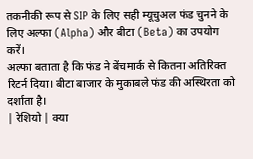तकनीकी रूप से SIP के लिए सही म्यूचुअल फंड चुनने के लिए अल्फा (Alpha) और बीटा (Beta) का उपयोग करें।
अल्फा बताता है कि फंड ने बेंचमार्क से कितना अतिरिक्त रिटर्न दिया। बीटा बाजार के मुकाबले फंड की अस्थिरता को दर्शाता है।
| रेशियो | क्या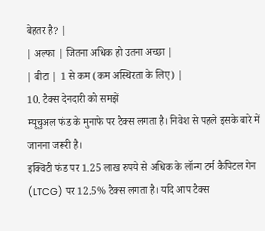बेहतर है? |
| अल्फा | जितना अधिक हो उतना अच्छा |
| बीटा | 1 से कम (कम अस्थिरता के लिए) |
10. टैक्स देनदारी को समझें
म्यूचुअल फंड के मुनाफे पर टैक्स लगता है। निवेश से पहले इसके बारे में जानना जरूरी है।
इक्विटी फंड पर 1.25 लाख रुपये से अधिक के लॉन्ग टर्म कैपिटल गेन (LTCG) पर 12.5% टैक्स लगता है। यदि आप टैक्स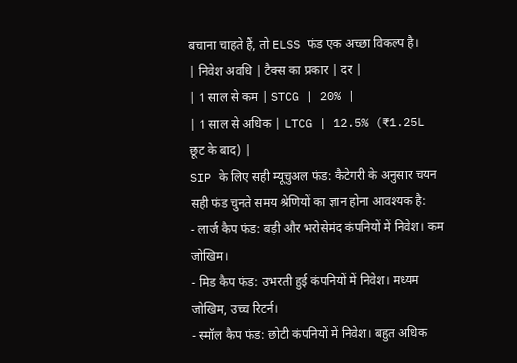बचाना चाहते हैं, तो ELSS फंड एक अच्छा विकल्प है।
| निवेश अवधि | टैक्स का प्रकार | दर |
| 1 साल से कम | STCG | 20% |
| 1 साल से अधिक | LTCG | 12.5% (₹1.25L छूट के बाद) |
SIP के लिए सही म्यूचुअल फंड: कैटेगरी के अनुसार चयन
सही फंड चुनते समय श्रेणियों का ज्ञान होना आवश्यक है:
- लार्ज कैप फंड: बड़ी और भरोसेमंद कंपनियों में निवेश। कम जोखिम।
- मिड कैप फंड: उभरती हुई कंपनियों में निवेश। मध्यम जोखिम, उच्च रिटर्न।
- स्मॉल कैप फंड: छोटी कंपनियों में निवेश। बहुत अधिक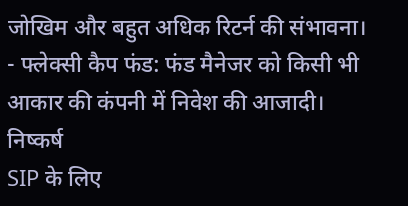जोखिम और बहुत अधिक रिटर्न की संभावना।
- फ्लेक्सी कैप फंड: फंड मैनेजर को किसी भी आकार की कंपनी में निवेश की आजादी।
निष्कर्ष
SIP के लिए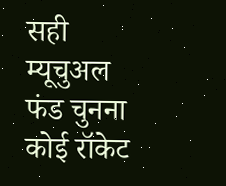सही म्यूचुअल फंड चुनना कोई रॉकेट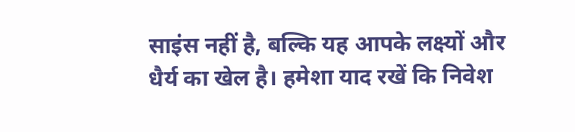साइंस नहीं है, बल्कि यह आपके लक्ष्यों और धैर्य का खेल है। हमेशा याद रखें कि निवेश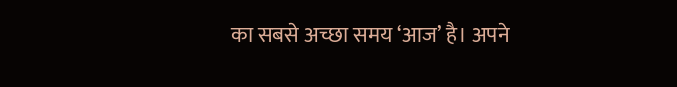का सबसे अच्छा समय ‘आज’ है। अपने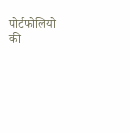पोर्टफोलियो की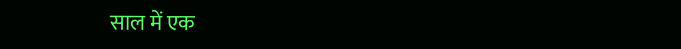साल में एक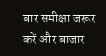बार समीक्षा जरूर करें और बाजार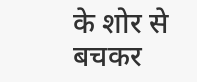के शोर से बचकर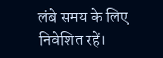लंबे समय के लिए निवेशित रहें।